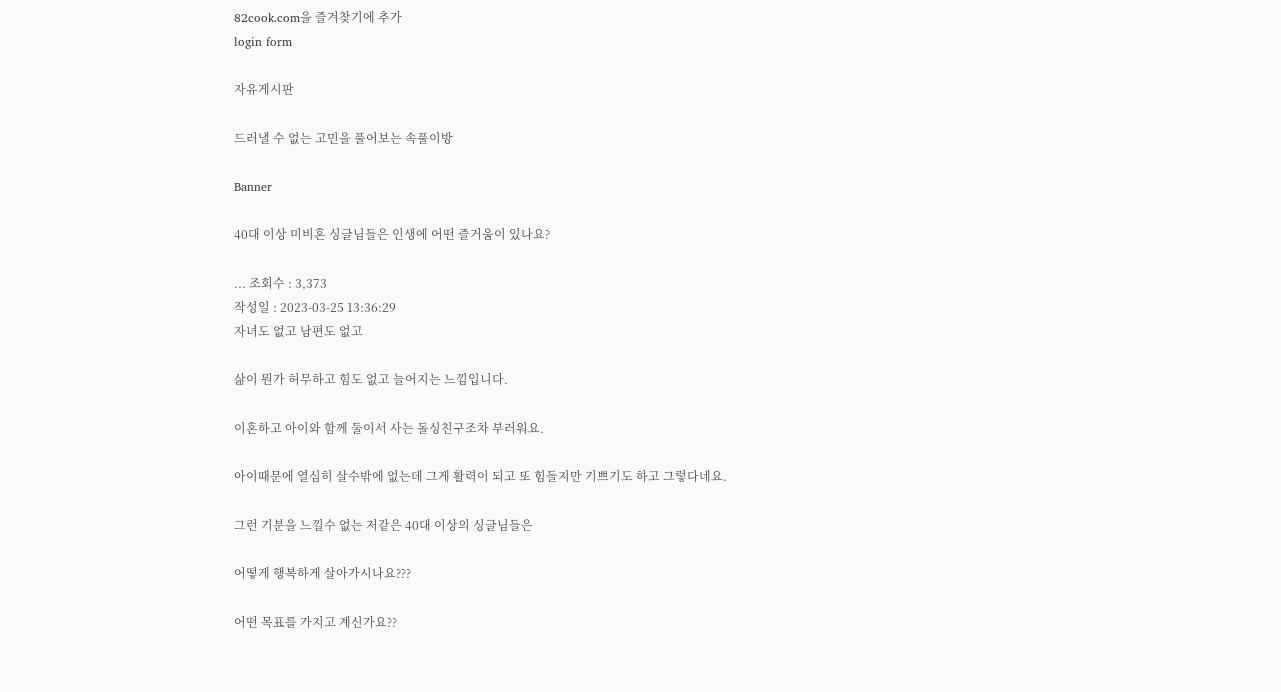82cook.com을 즐겨찾기에 추가
login form

자유게시판

드러낼 수 없는 고민을 풀어보는 속풀이방

Banner

40대 이상 미비혼 싱글님들은 인생에 어떤 즐거움이 있나요?

... 조회수 : 3,373
작성일 : 2023-03-25 13:36:29
자녀도 없고 남편도 없고

삶이 뭔가 허무하고 힘도 없고 늘어지는 느낌입니다.

이혼하고 아이와 함께 둘이서 사는 돌싱친구조차 부러워요.

아이때문에 열심히 살수밖에 없는데 그게 활력이 되고 또 힘들지만 기쁘기도 하고 그렇다네요.

그런 기분을 느낄수 없는 저같은 40대 이상의 싱글님들은

어떻게 행복하게 살아가시나요???

어떤 목표를 가지고 계신가요??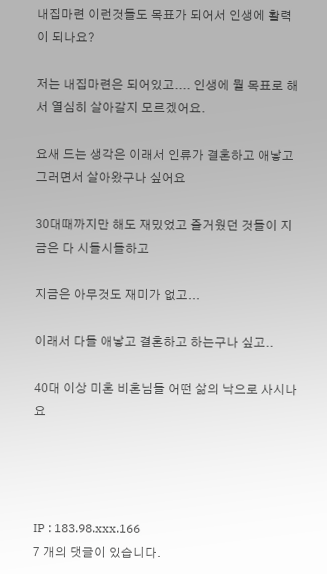내집마련 이런것들도 목표가 되어서 인생에 활력이 되나요?

저는 내집마련은 되어있고.... 인생에 뭘 목표로 해서 열심히 살아갈지 모르겠어요.

요새 드는 생각은 이래서 인류가 결혼하고 애낳고 그러면서 살아왔구나 싶어요

30대때까지만 해도 재밌었고 즐거웠던 것들이 지금은 다 시들시들하고

지금은 아무것도 재미가 없고...

이래서 다들 애낳고 결혼하고 하는구나 싶고..

40대 이상 미혼 비혼님들 어떤 삶의 낙으로 사시나요




IP : 183.98.xxx.166
7 개의 댓글이 있습니다.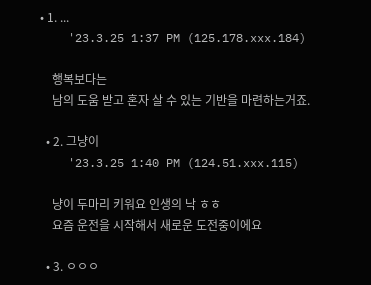• 1. ...
    '23.3.25 1:37 PM (125.178.xxx.184)

    행복보다는
    남의 도움 받고 혼자 살 수 있는 기반을 마련하는거죠.

  • 2. 그냥이
    '23.3.25 1:40 PM (124.51.xxx.115)

    냥이 두마리 키워요 인생의 낙 ㅎㅎ
    요즘 운전을 시작해서 새로운 도전중이에요

  • 3. ㅇㅇㅇ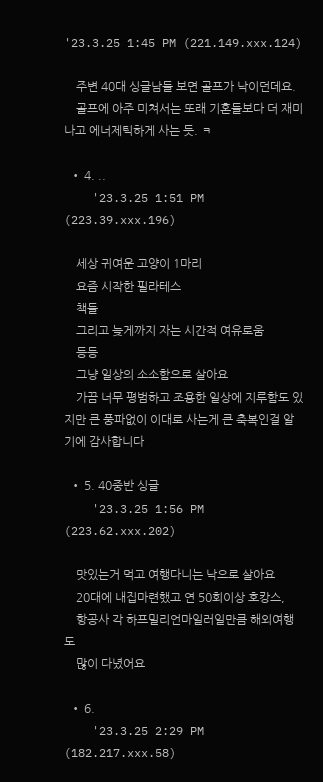'23.3.25 1:45 PM (221.149.xxx.124)

    주변 40대 싱글남들 보면 골프가 낙이던데요.
    골프에 아주 미쳐서는 또래 기혼들보다 더 재미나고 에너제틱하게 사는 듯. ㅋ

  • 4. ..
    '23.3.25 1:51 PM (223.39.xxx.196)

    세상 귀여운 고양이 1마리
    요즘 시작한 필라테스
    책들
    그리고 늦게까지 자는 시간적 여유로움
    등등
    그냥 일상의 소소함으로 살아요
    가끔 너무 평범하고 조용한 일상에 지루함도 있지만 큰 풍파없이 이대로 사는게 큰 축복인걸 알기에 감사합니다

  • 5. 40중반 싱글
    '23.3.25 1:56 PM (223.62.xxx.202)

    맛있는거 먹고 여행다니는 낙으로 살아요
    20대에 내집마련했고 연 50회이상 호캉스,
    항공사 각 하프밀리언마일러일만큼 해외여행도
    많이 다녔어요

  • 6.
    '23.3.25 2:29 PM (182.217.xxx.58)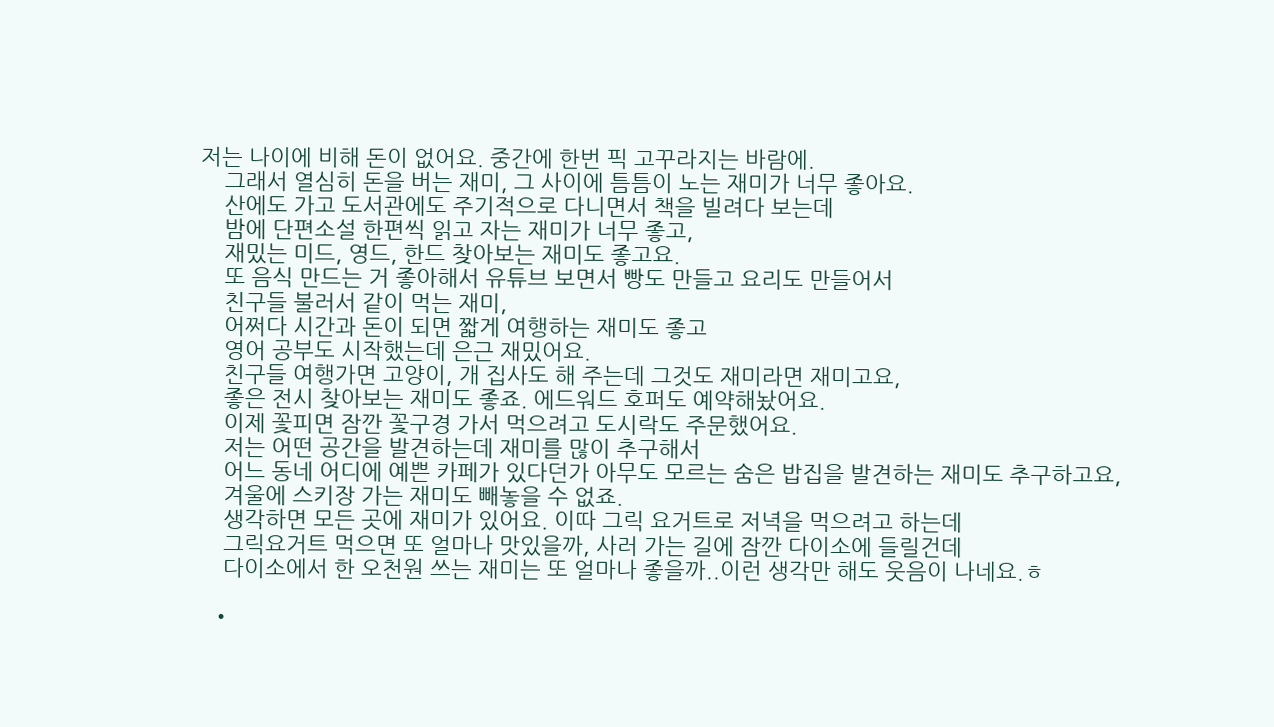저는 나이에 비해 돈이 없어요. 중간에 한번 픽 고꾸라지는 바람에.
    그래서 열심히 돈을 버는 재미, 그 사이에 틈틈이 노는 재미가 너무 좋아요.
    산에도 가고 도서관에도 주기적으로 다니면서 책을 빌려다 보는데
    밤에 단편소설 한편씩 읽고 자는 재미가 너무 좋고,
    재밌는 미드, 영드, 한드 찾아보는 재미도 좋고요.
    또 음식 만드는 거 좋아해서 유튜브 보면서 빵도 만들고 요리도 만들어서
    친구들 불러서 같이 먹는 재미,
    어쩌다 시간과 돈이 되면 짧게 여행하는 재미도 좋고
    영어 공부도 시작했는데 은근 재밌어요.
    친구들 여행가면 고양이, 개 집사도 해 주는데 그것도 재미라면 재미고요,
    좋은 전시 찾아보는 재미도 좋죠. 에드워드 호퍼도 예약해놨어요.
    이제 꽃피면 잠깐 꽃구경 가서 먹으려고 도시락도 주문했어요.
    저는 어떤 공간을 발견하는데 재미를 많이 추구해서
    어느 동네 어디에 예쁜 카페가 있다던가 아무도 모르는 숨은 밥집을 발견하는 재미도 추구하고요,
    겨울에 스키장 가는 재미도 빼놓을 수 없죠.
    생각하면 모든 곳에 재미가 있어요. 이따 그릭 요거트로 저녁을 먹으려고 하는데
    그릭요거트 먹으면 또 얼마나 맛있을까, 사러 가는 길에 잠깐 다이소에 들릴건데
    다이소에서 한 오천원 쓰는 재미는 또 얼마나 좋을까..이런 생각만 해도 웃음이 나네요.ㅎ

  •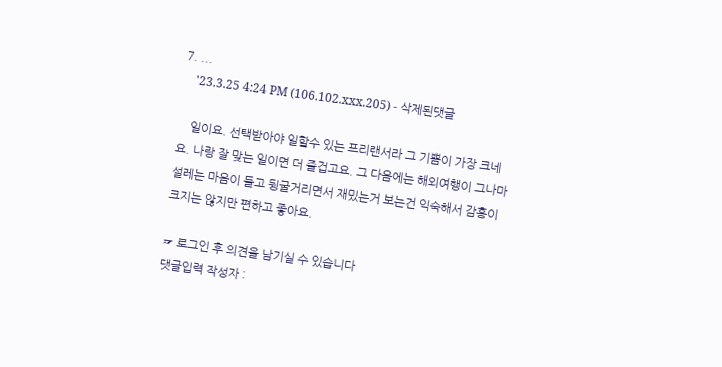7. ...
    '23.3.25 4:24 PM (106.102.xxx.205) - 삭제된댓글

    일이요. 선택받아야 일할수 있는 프리랜서라 그 기쁨이 가장 크네요. 나랑 잘 맞는 일이면 더 즐겁고요. 그 다음에는 해외여행이 그나마 설레는 마음이 들고 뒹굴거리면서 재밌는거 보는건 익숙해서 감흥이 크지는 않지만 편하고 좋아요.

☞ 로그인 후 의견을 남기실 수 있습니다
댓글입력 작성자 :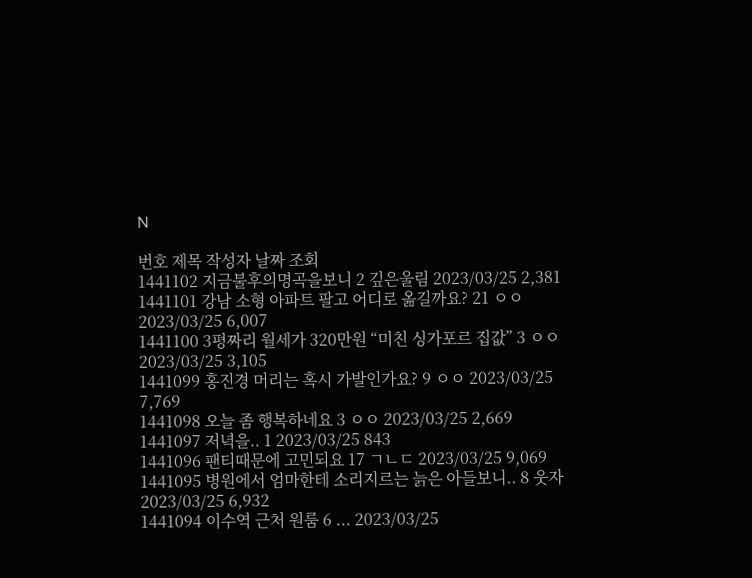N

번호 제목 작성자 날짜 조회
1441102 지금불후의명곡을보니 2 깊은울림 2023/03/25 2,381
1441101 강남 소형 아파트 팔고 어디로 옮길까요? 21 ㅇㅇ 2023/03/25 6,007
1441100 3평짜리 월세가 320만원 “미친 싱가포르 집값” 3 ㅇㅇ 2023/03/25 3,105
1441099 홍진경 머리는 혹시 가발인가요? 9 ㅇㅇ 2023/03/25 7,769
1441098 오늘 좀 행복하네요 3 ㅇㅇ 2023/03/25 2,669
1441097 저녁을.. 1 2023/03/25 843
1441096 팬티때문에 고민되요 17 ㄱㄴㄷ 2023/03/25 9,069
1441095 병원에서 엄마한테 소리지르는 늙은 아들보니.. 8 웃자 2023/03/25 6,932
1441094 이수역 근처 원룸 6 ... 2023/03/25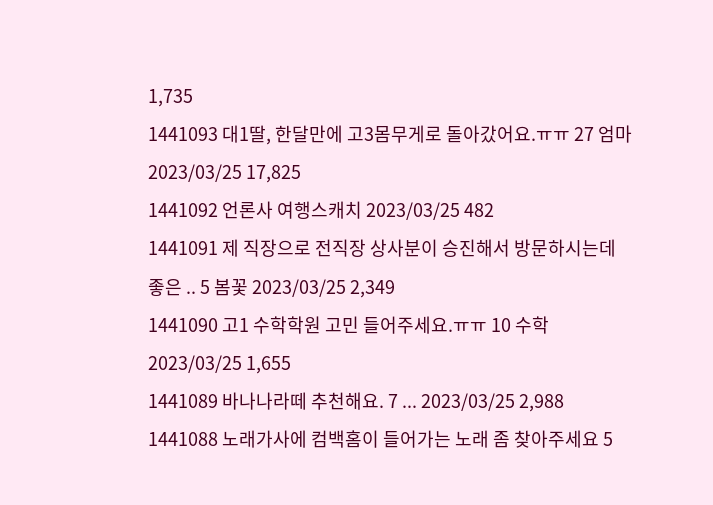1,735
1441093 대1딸, 한달만에 고3몸무게로 돌아갔어요.ㅠㅠ 27 엄마 2023/03/25 17,825
1441092 언론사 여행스캐치 2023/03/25 482
1441091 제 직장으로 전직장 상사분이 승진해서 방문하시는데 좋은 .. 5 봄꽃 2023/03/25 2,349
1441090 고1 수학학원 고민 들어주세요.ㅠㅠ 10 수학 2023/03/25 1,655
1441089 바나나라떼 추천해요. 7 ... 2023/03/25 2,988
1441088 노래가사에 컴백홈이 들어가는 노래 좀 찾아주세요 5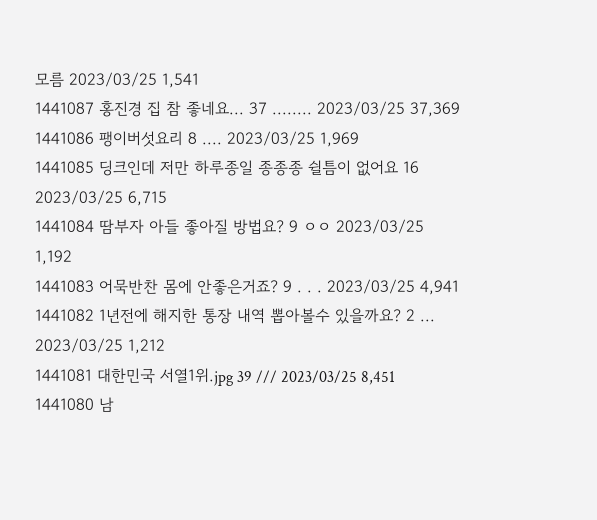모름 2023/03/25 1,541
1441087 홍진경 집 참 좋네요... 37 ........ 2023/03/25 37,369
1441086 팽이버섯요리 8 .... 2023/03/25 1,969
1441085 딩크인데 저만 하루종일 종종종 쉴틈이 없어요 16 2023/03/25 6,715
1441084 땀부자 아들 좋아질 방법요? 9 ㅇㅇ 2023/03/25 1,192
1441083 어묵반찬 몸에 안좋은거죠? 9 . . . 2023/03/25 4,941
1441082 1년전에 해지한 통장 내역 뽑아볼수 있을까요? 2 ... 2023/03/25 1,212
1441081 대한민국 서열1위.jpg 39 /// 2023/03/25 8,451
1441080 남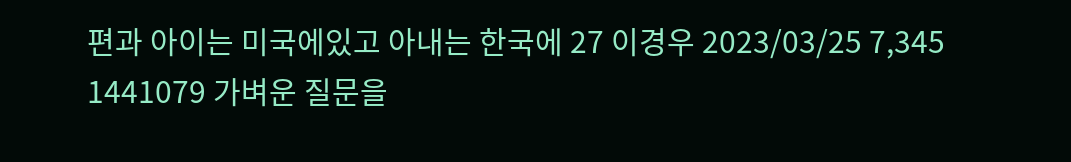편과 아이는 미국에있고 아내는 한국에 27 이경우 2023/03/25 7,345
1441079 가벼운 질문을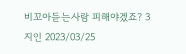비꼬아듣는사람 피해야겠죠? 3 지인 2023/03/25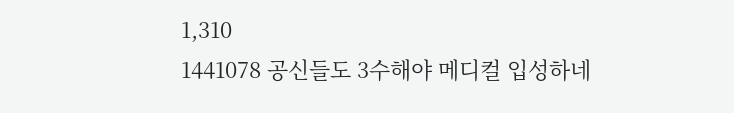1,310
1441078 공신들도 3수해야 메디컬 입성하네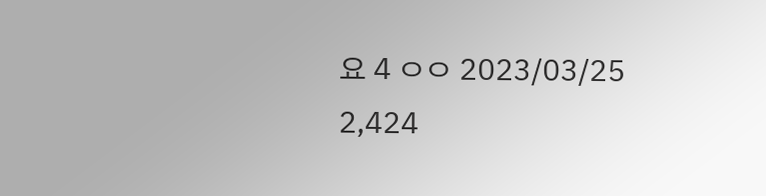요 4 ㅇㅇ 2023/03/25 2,424